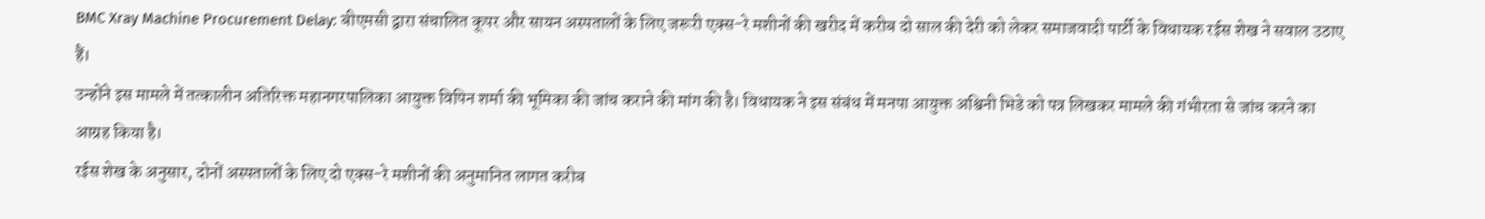BMC Xray Machine Procurement Delay: बीएमसी द्वारा संचालित कूपर और सायन अस्पतालों के लिए जरूरी एक्स-रे मशीनों की खरीद में करीब दो साल की देरी को लेकर समाजवादी पार्टी के विधायक रईस शेख ने सवाल उठाए हैं।
उन्होंने इस मामले में तत्कालीन अतिरिक्त महानगरपालिका आयुक्त विपिन शर्मा की भूमिका की जांच कराने की मांग की है। विधायक ने इस संबंध में मनपा आयुक्त अश्विनी भिडे को पत्र लिखकर मामले की गंभीरता से जांच करने का आग्रह किया है।
रईस शेख के अनुसार, दोनों अस्पतालों के लिए दो एक्स-रे मशीनों की अनुमानित लागत करीब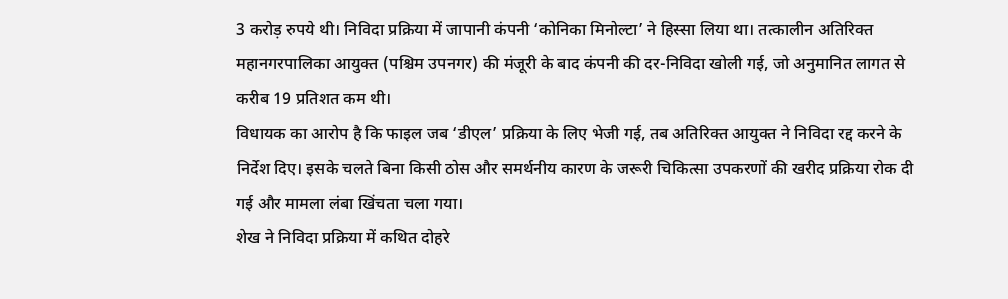3 करोड़ रुपये थी। निविदा प्रक्रिया में जापानी कंपनी ‘कोनिका मिनोल्टा’ ने हिस्सा लिया था। तत्कालीन अतिरिक्त महानगरपालिका आयुक्त (पश्चिम उपनगर) की मंजूरी के बाद कंपनी की दर-निविदा खोली गई, जो अनुमानित लागत से करीब 19 प्रतिशत कम थी।
विधायक का आरोप है कि फाइल जब ‘डीएल’ प्रक्रिया के लिए भेजी गई, तब अतिरिक्त आयुक्त ने निविदा रद्द करने के निर्देश दिए। इसके चलते बिना किसी ठोस और समर्थनीय कारण के जरूरी चिकित्सा उपकरणों की खरीद प्रक्रिया रोक दी गई और मामला लंबा खिंचता चला गया।
शेख ने निविदा प्रक्रिया में कथित दोहरे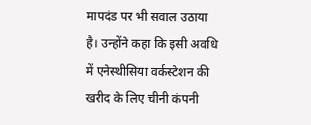मापदंड पर भी सवाल उठाया है। उन्होंने कहा कि इसी अवधि में एनेस्थीसिया वर्कस्टेशन की खरीद के लिए चीनी कंपनी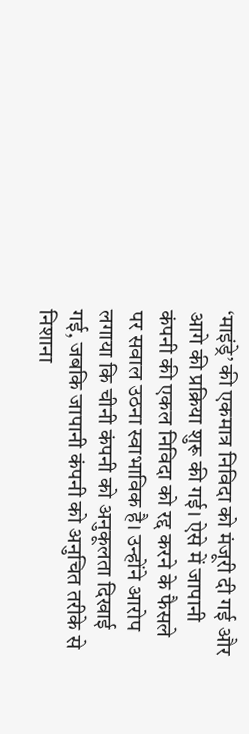‘माइंड्रे’ की एकमात्र निविदा को मंजूरी दी गई और आगे की प्रक्रिया शुरू की गई। ऐसे में जापानी कंपनी की एकल निविदा को रद्द करने के फैसले पर सवाल उठना स्वाभाविक है। उन्होंने आरोप लगाया कि चीनी कंपनी को अनुकूलता दिखाई गई, जबकि जापानी कंपनी को अनुचित तरीके से निशाना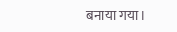बनाया गया।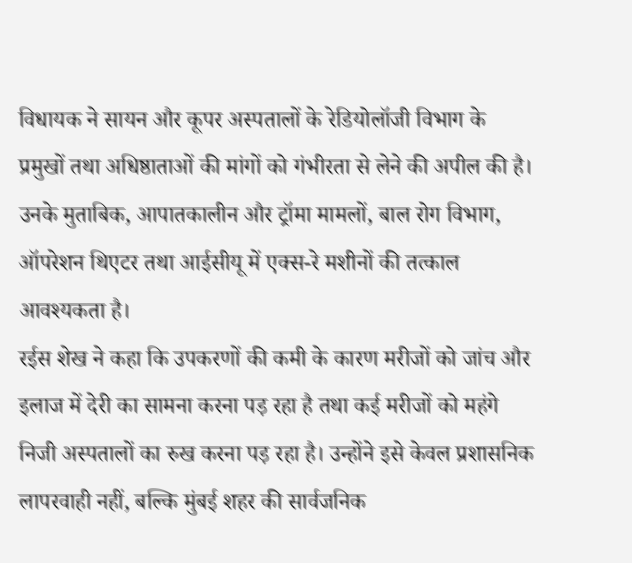विधायक ने सायन और कूपर अस्पतालों के रेडियोलॉजी विभाग के प्रमुखों तथा अधिष्ठाताओं की मांगों को गंभीरता से लेने की अपील की है। उनके मुताबिक, आपातकालीन और ट्रॉमा मामलों, बाल रोग विभाग, ऑपरेशन थिएटर तथा आईसीयू में एक्स-रे मशीनों की तत्काल आवश्यकता है।
रईस शेख ने कहा कि उपकरणों की कमी के कारण मरीजों को जांच और इलाज में देरी का सामना करना पड़ रहा है तथा कई मरीजों को महंगे निजी अस्पतालों का रुख करना पड़ रहा है। उन्होंने इसे केवल प्रशासनिक लापरवाही नहीं, बल्कि मुंबई शहर की सार्वजनिक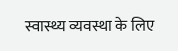स्वास्थ्य व्यवस्था के लिए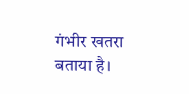गंभीर खतरा बताया है।